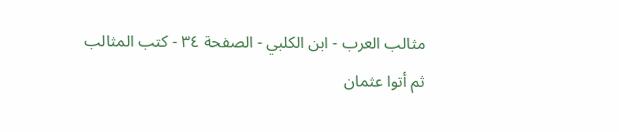مثالب العرب - ابن الكلبي - الصفحة ٣٤ - كتب المثالب
ثم أتوا عثمان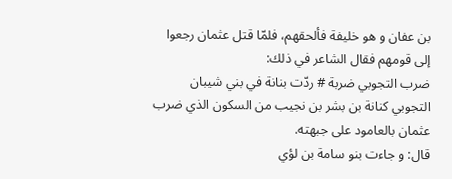بن عفان و هو خليفة فألحقهم، فلمّا قتل عثمان رجعوا إلى قومهم فقال الشاعر في ذلك:
ضرب التجوبي ضربة # ردّت بنانة في بني شيبان
التجوبي كنانة بن بشر بن نجيب من السكون الذي ضرب عثمان بالعامود على جبهته.
قال: و جاءت بنو سامة بن لؤي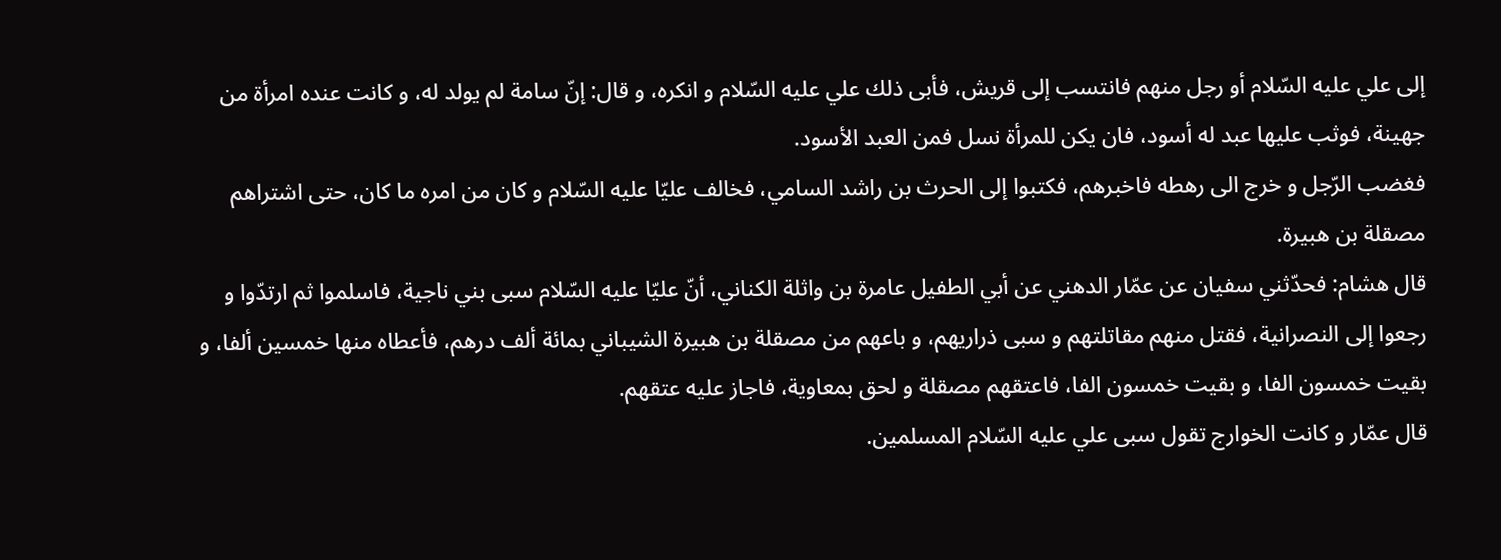إلى علي عليه السّلام أو رجل منهم فانتسب إلى قريش، فأبى ذلك علي عليه السّلام و انكره، و قال: إنّ سامة لم يولد له، و كانت عنده امرأة من جهينة، فوثب عليها عبد له أسود، فان يكن للمرأة نسل فمن العبد الأسود.
فغضب الرّجل و خرج الى رهطه فاخبرهم، فكتبوا إلى الحرث بن راشد السامي، فخالف عليّا عليه السّلام و كان من امره ما كان، حتى اشتراهم مصقلة بن هبيرة.
قال هشام: فحدّثني سفيان عن عمّار الدهني عن أبي الطفيل عامرة بن واثلة الكناني، أنّ عليّا عليه السّلام سبى بني ناجية، فاسلموا ثم ارتدّوا و رجعوا إلى النصرانية، فقتل منهم مقاتلتهم و سبى ذراريهم، و باعهم من مصقلة بن هبيرة الشيباني بمائة ألف درهم، فأعطاه منها خمسين ألفا، و بقيت خمسون الفا، و بقيت خمسون الفا، فاعتقهم مصقلة و لحق بمعاوية، فاجاز عليه عتقهم.
قال عمّار و كانت الخوارج تقول سبى علي عليه السّلام المسلمين.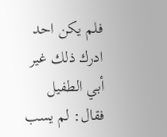فلم يكن احد ادرك ذلك غير أبي الطفيل فقال: لم يسب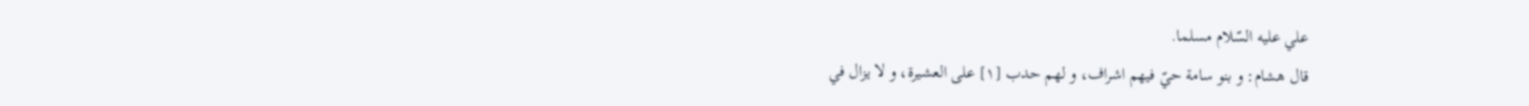علي عليه السّلام مسلما.
قال هشام: و بنو سامة حيّ فيهم اشراف، و لهم حدب [١] على العشيرة، و لا يزال في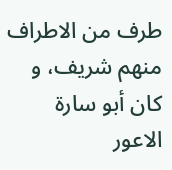طرف من الاطراف منهم شريف، و كان أبو سارة الاعور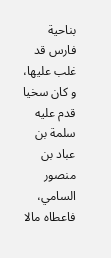بناحية فارس قد غلب عليها، و كان سخيا قدم عليه سلمة بن عباد بن منصور السامي، فاعطاه مالا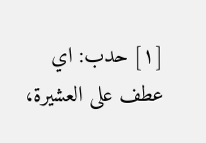[١] حدب: اي عطف على العشيرة،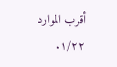أقرب الموارد ١/٢٢.